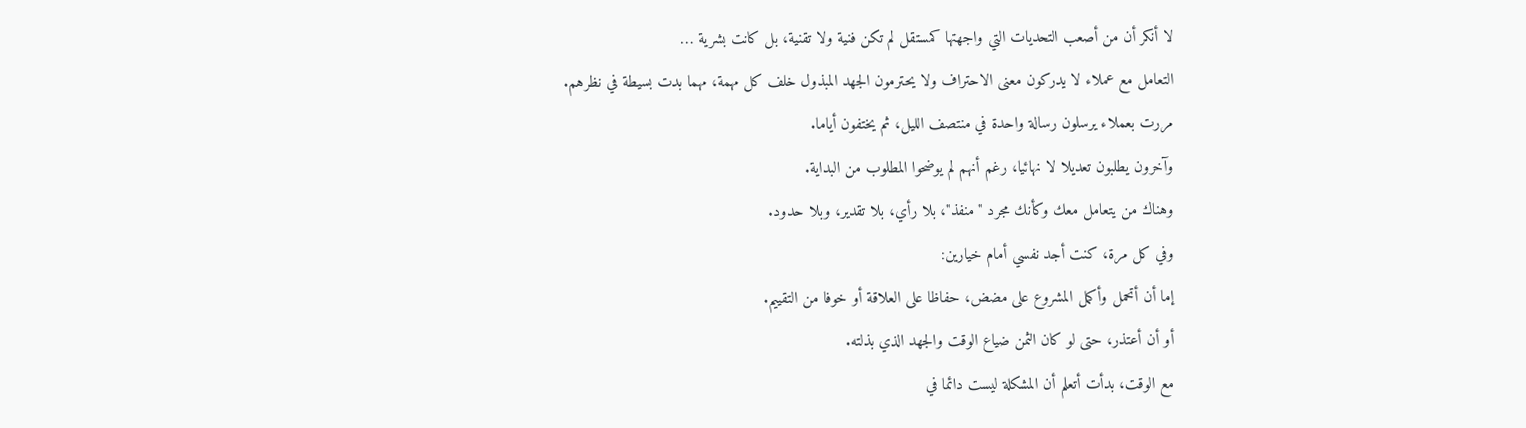لا أنكر أن من أصعب التحديات التي واجهتها كمستقل لم تكن فنية ولا تقنية، بل كانت بشرية …
التعامل مع عملاء لا يدركون معنى الاحتراف ولا يحترمون الجهد المبذول خلف كل مهمة، مهما بدت بسيطة في نظرهم.
مررت بعملاء يرسلون رسالة واحدة في منتصف الليل، ثم يختفون أياما.
وآخرون يطلبون تعديلا لا نهائيا، رغم أنهم لم يوضحوا المطلوب من البداية.
وهناك من يتعامل معك وكأنك مجرد "منفذ"، بلا رأي، بلا تقدير، وبلا حدود.
وفي كل مرة، كنت أجد نفسي أمام خيارين:
إما أن أتحمل وأكمل المشروع على مضض، حفاظا على العلاقة أو خوفا من التقييم.
أو أن أعتذر، حتى لو كان الثمن ضياع الوقت والجهد الذي بذلته.
مع الوقت، بدأت أتعلم أن المشكلة ليست دائما في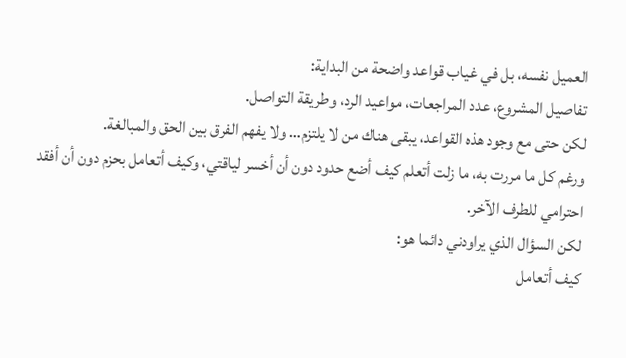العميل نفسه، بل في غياب قواعد واضحة من البداية:
تفاصيل المشروع، عدد المراجعات، مواعيد الرد، وطريقة التواصل.
لكن حتى مع وجود هذه القواعد، يبقى هناك من لا يلتزم… ولا يفهم الفرق بين الحق والمبالغة.
ورغم كل ما مررت به، ما زلت أتعلم كيف أضع حدود دون أن أخسر لياقتي، وكيف أتعامل بحزم دون أن أفقد احترامي للطرف الآخر.
لكن السؤال الذي يراودني دائما هو:
كيف أتعامل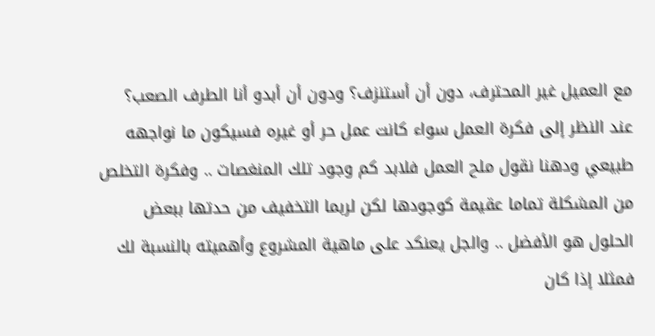مع العميل غير المحترف، دون أن أستنزف؟ ودون أن أبدو أنا الطرف الصعب؟
عند النظر إلى فكرة العمل سواء كانت عمل حر أو غيره فسيكون ما نواجهه طبيعي ودهنا نقول ملح العمل فلابد كم وجود تلك المنغصات .. وفكرة التخلص من المشكلة تماما عقيمة كوجودها لكن لربما التخفيف من حدتها ببعض الحلول هو الأفضل .. والجل يعنكد على ماهية المشروع وأهميته بالنسبة لك فمثلا إذا كان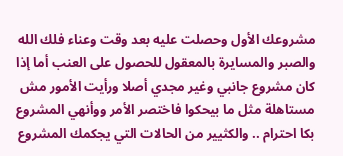مشروعك الأول وحصلت عليه بعد وقت وعناء فلك الله والصبر والمسايرة بالمعقول للحصول على العنب أما إذا كان مشروع جانبي وغير مجدي أصلا ورأيت الأمور مش مستاهلة مثل ما بيحكوا فاختصر الأمر ووأنهي المشروع بكا احترام .. والكثيير من الحالات التي يجكمك المشروع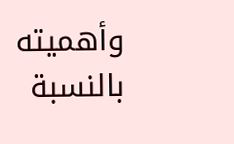وأهميته بالنسبة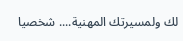لك ولمسيرتك المهنية.... شخصيا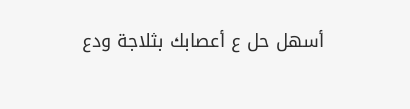أسهل حل ع أعصابك بثلاجة ودع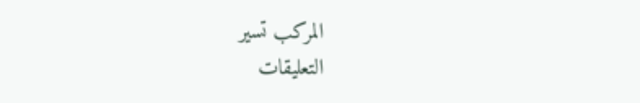المركب تسير
التعليقات